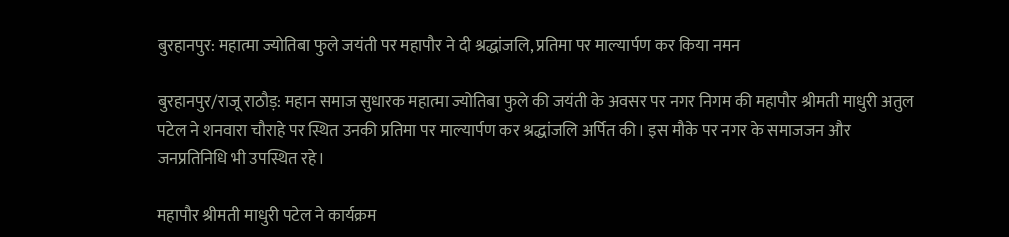बुरहानपुर: महात्मा ज्योतिबा फुले जयंती पर महापौर ने दी श्रद्धांजलि, प्रतिमा पर माल्यार्पण कर किया नमन

बुरहानपुर/राजू राठौड़: महान समाज सुधारक महात्मा ज्योतिबा फुले की जयंती के अवसर पर नगर निगम की महापौर श्रीमती माधुरी अतुल पटेल ने शनवारा चौराहे पर स्थित उनकी प्रतिमा पर माल्यार्पण कर श्रद्धांजलि अर्पित की। इस मौके पर नगर के समाजजन और जनप्रतिनिधि भी उपस्थित रहे।

महापौर श्रीमती माधुरी पटेल ने कार्यक्रम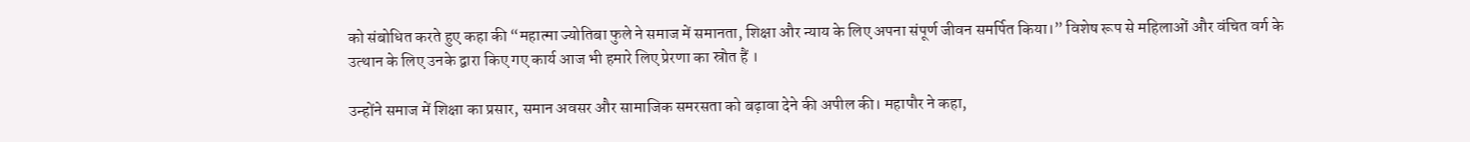को संबोधित करते हुए कहा की “महात्मा ज्योतिबा फुले ने समाज में समानता, शिक्षा और न्याय के लिए अपना संपूर्ण जीवन समर्पित किया।” विशेष रूप से महिलाओं और वंचित वर्ग के उत्थान के लिए उनके द्वारा किए गए कार्य आज भी हमारे लिए प्रेरणा का स्रोत हैं ।

उन्होंने समाज में शिक्षा का प्रसार, समान अवसर और सामाजिक समरसता को बढ़ावा देने की अपील की। महापौर ने कहा,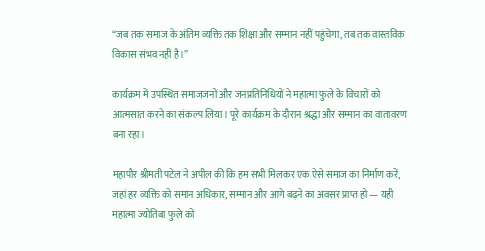“जब तक समाज के अंतिम व्यक्ति तक शिक्षा और सम्मान नहीं पहुंचेगा, तब तक वास्तविक विकास संभव नहीं है।”

कार्यक्रम में उपस्थित समाजजनों और जनप्रतिनिधियों ने महात्मा फुले के विचारों को आत्मसात करने का संकल्प लिया। पूरे कार्यक्रम के दौरान श्रद्धा और सम्मान का वातावरण बना रहा।

महापौर श्रीमती पटेल ने अपील की कि हम सभी मिलकर एक ऐसे समाज का निर्माण करें, जहां हर व्यक्ति को समान अधिकार, सम्मान और आगे बढ़ने का अवसर प्राप्त हो — यही महात्मा ज्योतिबा फुले को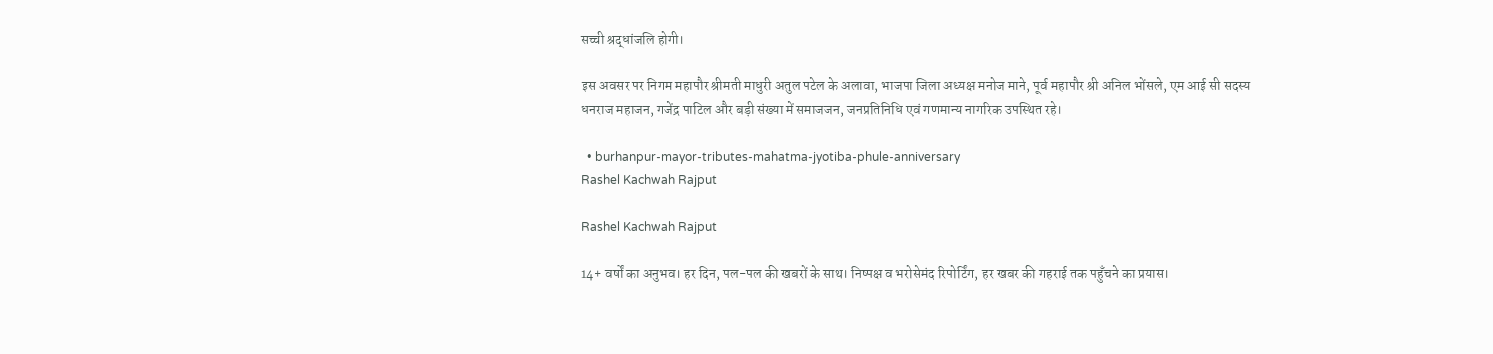सच्ची श्रद्धांजलि होगी।

इस अवसर पर निगम महापौर श्रीमती माधुरी अतुल पटेल के अलावा, भाजपा जिला अध्यक्ष मनोज माने, पूर्व महापौर श्री अनिल भोंसले, एम आई सी सदस्य धनराज महाजन, गजेंद्र पाटिल और बड़ी संख्या में समाजजन, जनप्रतिनिधि एवं गणमान्य नागरिक उपस्थित रहे।

  • burhanpur-mayor-tributes-mahatma-jyotiba-phule-anniversary
Rashel Kachwah Rajput

Rashel Kachwah Rajput

14+ वर्षों का अनुभव। हर दिन, पल-पल की खबरों के साथ। निष्पक्ष व भरोसेमंद रिपोर्टिंग, हर खबर की गहराई तक पहुँचने का प्रयास।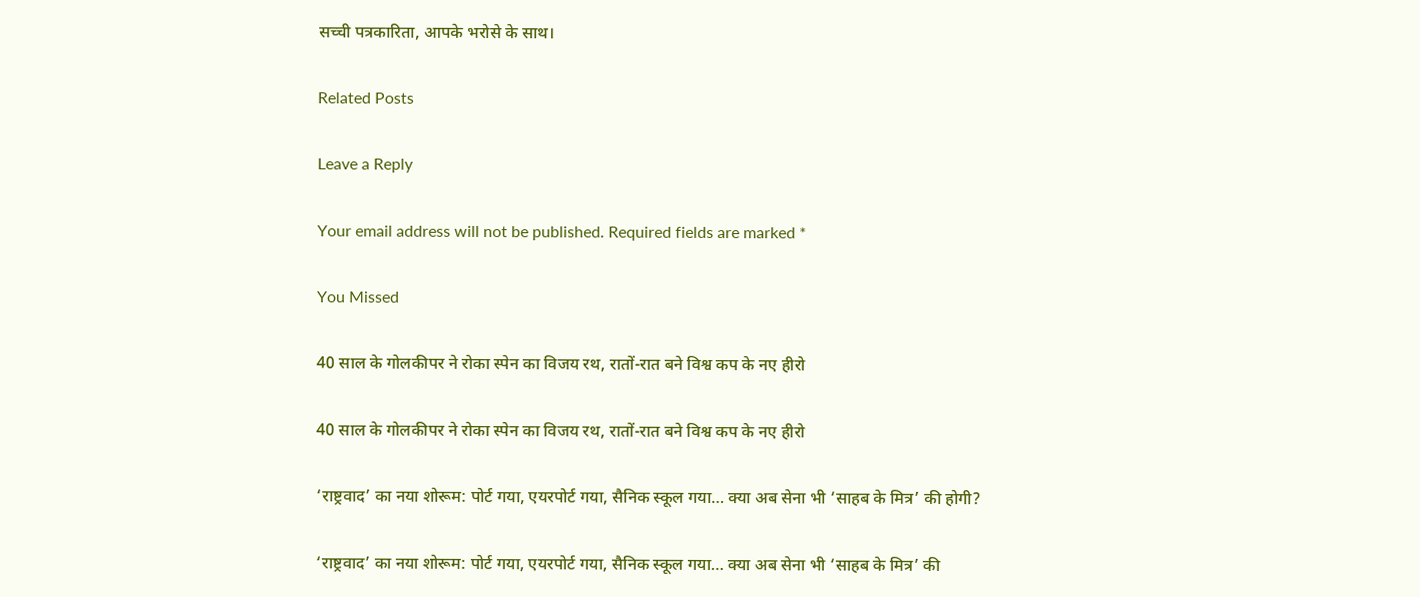सच्ची पत्रकारिता, आपके भरोसे के साथ।

Related Posts

Leave a Reply

Your email address will not be published. Required fields are marked *

You Missed

40 साल के गोलकीपर ने रोका स्पेन का विजय रथ, रातों-रात बने विश्व कप के नए हीरो

40 साल के गोलकीपर ने रोका स्पेन का विजय रथ, रातों-रात बने विश्व कप के नए हीरो

‘राष्ट्रवाद’ का नया शोरूम: पोर्ट गया, एयरपोर्ट गया, सैनिक स्कूल गया… क्या अब सेना भी ‘साहब के मित्र’ की होगी?

‘राष्ट्रवाद’ का नया शोरूम: पोर्ट गया, एयरपोर्ट गया, सैनिक स्कूल गया… क्या अब सेना भी ‘साहब के मित्र’ की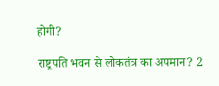होगी?

राष्ट्रपति भवन से लोकतंत्र का अपमान? 2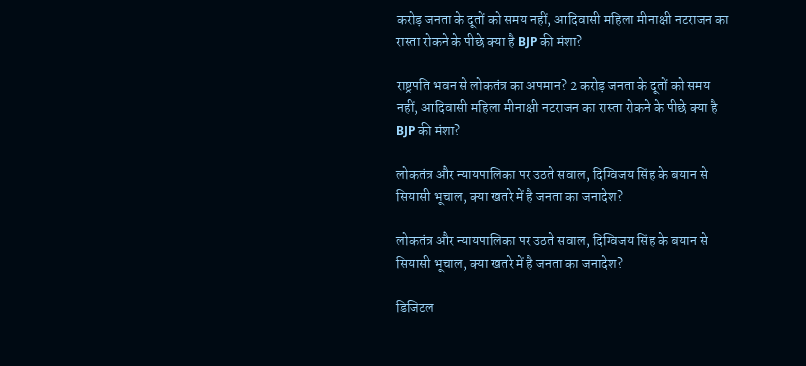करोड़ जनता के दूतों को समय नहीं, आदिवासी महिला मीनाक्षी नटराजन का रास्ता रोकने के पीछे क्या है BJP की मंशा?

राष्ट्रपति भवन से लोकतंत्र का अपमान? 2 करोड़ जनता के दूतों को समय नहीं, आदिवासी महिला मीनाक्षी नटराजन का रास्ता रोकने के पीछे क्या है BJP की मंशा?

लोकतंत्र और न्यायपालिका पर उठते सवाल, दिग्विजय सिंह के बयान से सियासी भूचाल, क्या खतरे में है जनता का जनादेश?

लोकतंत्र और न्यायपालिका पर उठते सवाल, दिग्विजय सिंह के बयान से सियासी भूचाल, क्या खतरे में है जनता का जनादेश?

डिजिटल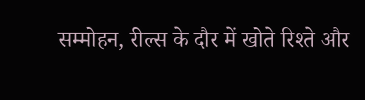सम्मोहन, रील्स के दौर में खोते रिश्ते और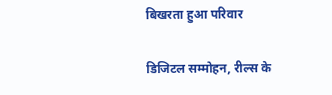बिखरता हुआ परिवार

डिजिटल सम्मोहन, रील्स के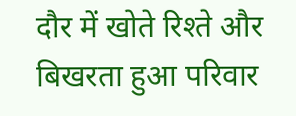दौर में खोते रिश्ते और बिखरता हुआ परिवार